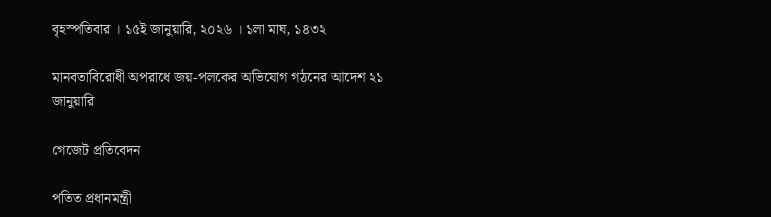বৃহস্পতিবার । ১৫ই জানুয়ারি, ২০২৬ । ১লা মাঘ, ১৪৩২

মানবতাবিরোধী অপরাধে জয়-পলকের অভিযোগ গঠনের আদেশ ২১ জানুয়ারি

গেজেট প্রতিবেদন

পতিত প্রধানমন্ত্রী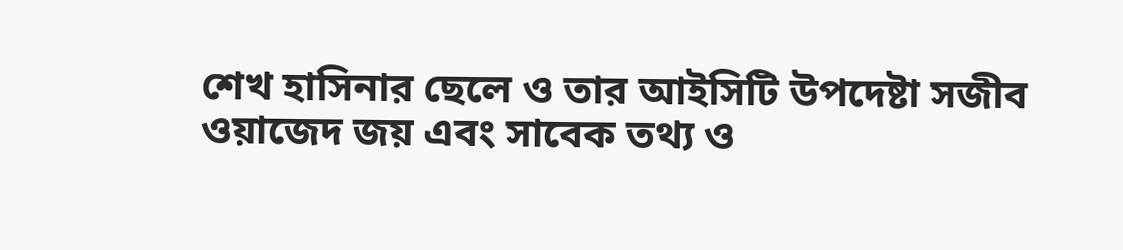শেখ হাসিনার ছেলে ও তার আইসিটি উপদেষ্টা সজীব ওয়াজেদ জয় এবং সাবেক তথ্য ও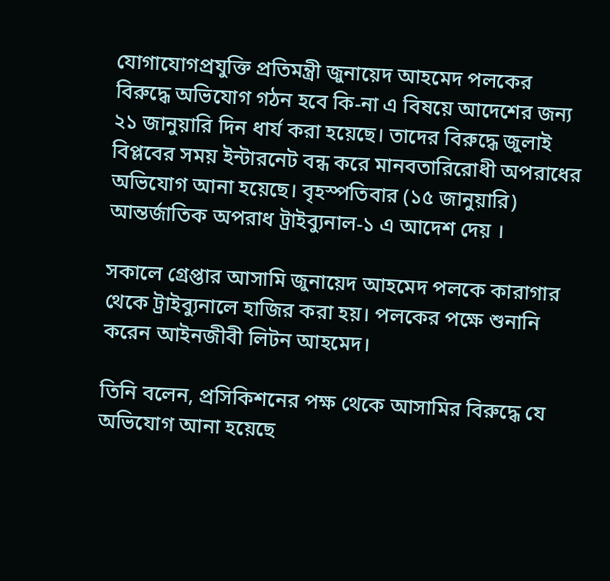যোগাযোগপ্রযুক্তি প্রতিমন্ত্রী জুনায়েদ আহমেদ পলকের বিরুদ্ধে অভিযোগ গঠন হবে কি-না এ বিষয়ে আদেশের জন্য ২১ জানুয়ারি দিন ধার্য করা হয়েছে। তাদের বিরুদ্ধে জুলাই বিপ্লবের সময় ইন্টারনেট বন্ধ করে মানবতারিরোধী অপরাধের অভিযোগ আনা হয়েছে। বৃহস্পতিবার (১৫ জানুয়ারি) আন্তর্জাতিক অপরাধ ট্রাইব্যুনাল-১ এ আদেশ দেয় ।

সকালে গ্রেপ্তার আসামি জুনায়েদ আহমেদ পলকে কারাগার থেকে ট্রাইব্যুনালে হাজির করা হয়। পলকের পক্ষে শুনানি করেন আইনজীবী লিটন আহমেদ।

তিনি বলেন, প্রসিকিশনের পক্ষ থেকে আসামির বিরুদ্ধে যে অভিযোগ আনা হয়েছে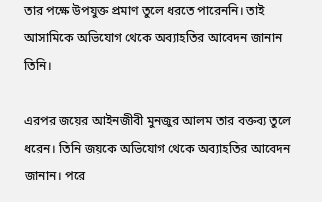তার পক্ষে উপযুক্ত প্রমাণ তুলে ধরতে পারেননি। তাই আসামিকে অভিযোগ থেকে অব্যাহতির আবেদন জানান তিনি।

এরপর জয়ের আইনজীবী মুনজুর আলম তার বক্তব্য তুলে ধরেন। তিনি জয়কে অভিযোগ থেকে অব্যাহতির আবেদন জানান। পরে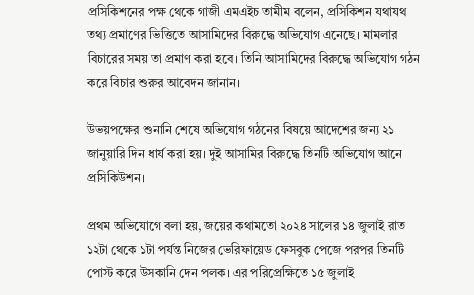প্রসিকিশনের পক্ষ থেকে গাজী এমএইচ তামীম বলেন, প্রসিকিশন যথাযথ তথ্য প্রমাণের ভিত্তিতে আসামিদের বিরুদ্ধে অভিযোগ এনেছে। মামলার বিচারের সময় তা প্রমাণ করা হবে। তিনি আসামিদের বিরুদ্ধে অভিযোগ গঠন করে বিচার শুরুর আবেদন জানান।

উভয়পক্ষের শুনানি শেষে অভিযোগ গঠনের বিষয়ে আদেশের জন্য ২১ জানুয়ারি দিন ধার্য করা হয়। দুই আসামির বিরুদ্ধে তিনটি অভিযোগ আনে প্রসিকিউশন।

প্রথম অভিযোগে বলা হয়, জয়ের কথামতো ২০২৪ সালের ১৪ জুলাই রাত ১২টা থেকে ১টা পর্যন্ত নিজের ভেরিফায়েড ফেসবুক পেজে পরপর তিনটি পোস্ট করে উসকানি দেন পলক। এর পরিপ্রেক্ষিতে ১৫ জুলাই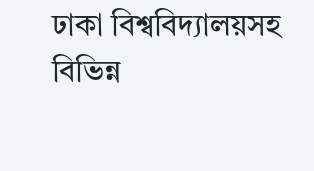ঢাকা বিশ্ববিদ্যালয়সহ বিভিন্ন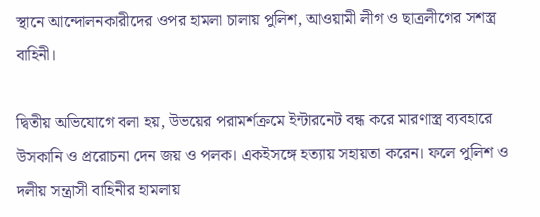স্থানে আন্দোলনকারীদের ওপর হামলা চালায় পুলিশ, আওয়ামী লীগ ও ছাত্রলীগের সশস্ত্র বাহিনী।

দ্বিতীয় অভিযোগে বলা হয়, উভয়ের পরামর্শক্রমে ইন্টারনেট বন্ধ করে মারণাস্ত্র ব্যবহারে উসকানি ও প্ররোচনা দেন জয় ও পলক। একইসঙ্গে হত্যায় সহায়তা করেন। ফলে পুলিশ ও দলীয় সন্ত্রাসী বাহিনীর হামলায়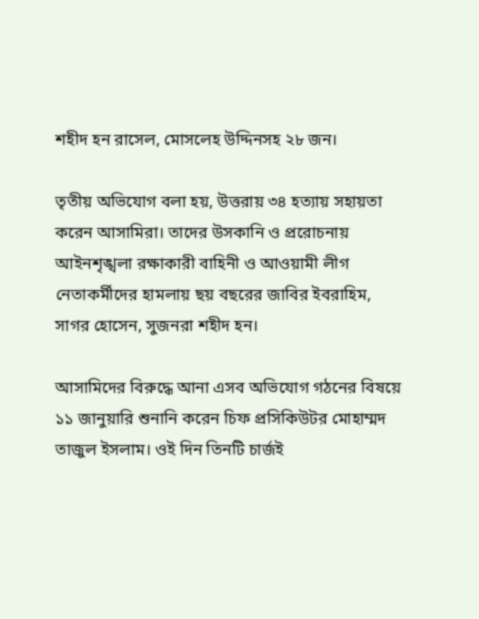শহীদ হন রাসেল, মোসলেহ উদ্দিনসহ ২৮ জন।

তৃতীয় অভিযোগ বলা হয়, উত্তরায় ৩৪ হত্যায় সহায়তা করেন আসামিরা। তাদের উসকানি ও প্ররোচনায় আইনশৃঙ্খলা রক্ষাকারী বাহিনী ও আওয়ামী লীগ নেতাকর্মীদের হামলায় ছয় বছরের জাবির ইবরাহিম, সাগর হোসেন, সুজনরা শহীদ হন।

আসামিদের বিরুদ্ধে আনা এসব অভিযোগ গঠনের বিষয়ে ১১ জানুয়ারি শুনানি করেন চিফ প্রসিকিউটর মোহাম্মদ তাজুল ইসলাম। ওই দিন তিনটি চার্জই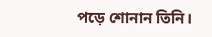পড়ে শোনান তিনি।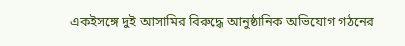একইসঙ্গে দুই আসামির বিরুদ্ধে আনুষ্ঠানিক অভিযোগ গঠনের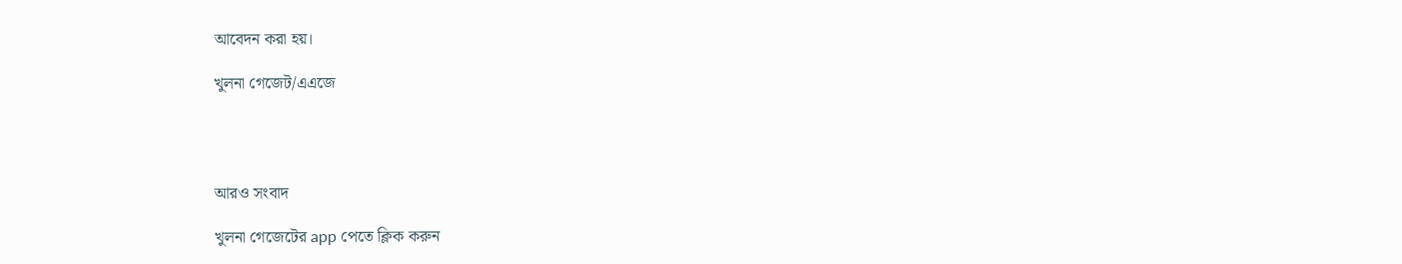আবেদন করা হয়।

খুলনা গেজেট/এএজে




আরও সংবাদ

খুলনা গেজেটের app পেতে ক্লিক করুন